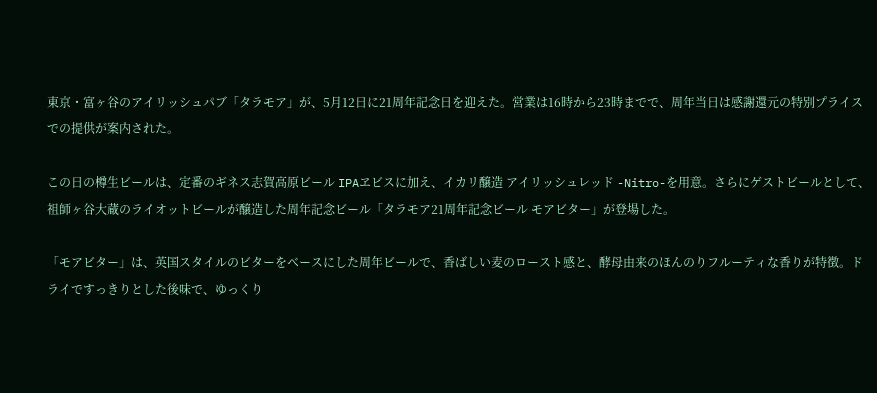東京・富ヶ谷のアイリッシュパブ「タラモア」が、5月12日に21周年記念日を迎えた。営業は16時から23時までで、周年当日は感謝還元の特別プライスでの提供が案内された。

この日の樽生ビールは、定番のギネス志賀高原ビール IPAヱビスに加え、イカリ醸造 アイリッシュレッド -Nitro-を用意。さらにゲストビールとして、祖師ヶ谷大蔵のライオットビールが醸造した周年記念ビール「タラモア21周年記念ビール モアビター」が登場した。

「モアビター」は、英国スタイルのビターをベースにした周年ビールで、香ばしい麦のロースト感と、酵母由来のほんのりフルーティな香りが特徴。ドライですっきりとした後味で、ゆっくり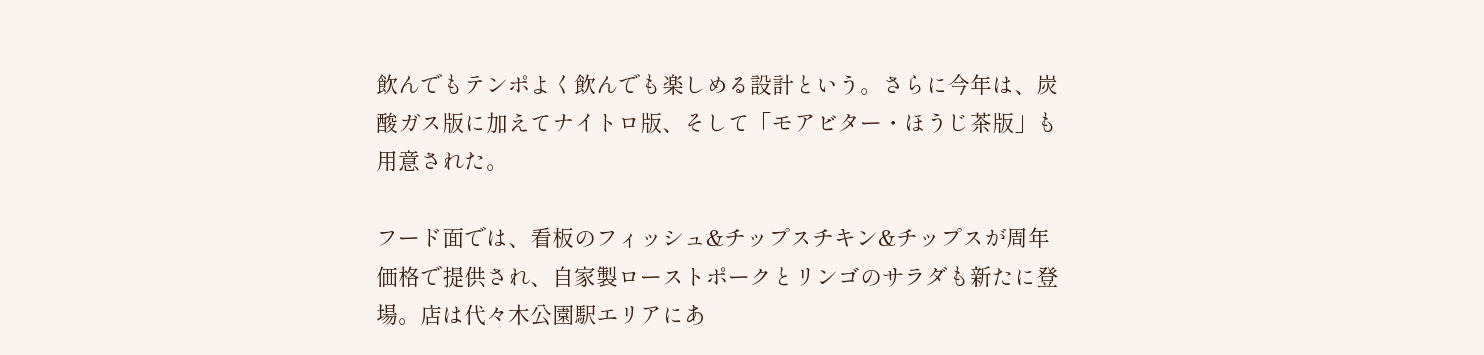飲んでもテンポよく飲んでも楽しめる設計という。さらに今年は、炭酸ガス版に加えてナイトロ版、そして「モアビター・ほうじ茶版」も用意された。

フード面では、看板のフィッシュ&チップスチキン&チップスが周年価格で提供され、自家製ローストポークとリンゴのサラダも新たに登場。店は代々木公園駅エリアにあ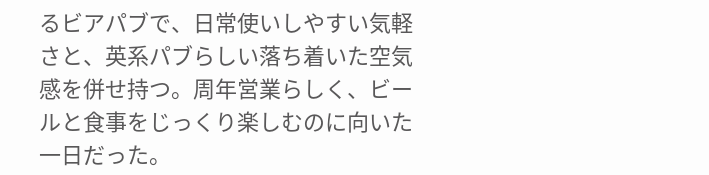るビアパブで、日常使いしやすい気軽さと、英系パブらしい落ち着いた空気感を併せ持つ。周年営業らしく、ビールと食事をじっくり楽しむのに向いた一日だった。